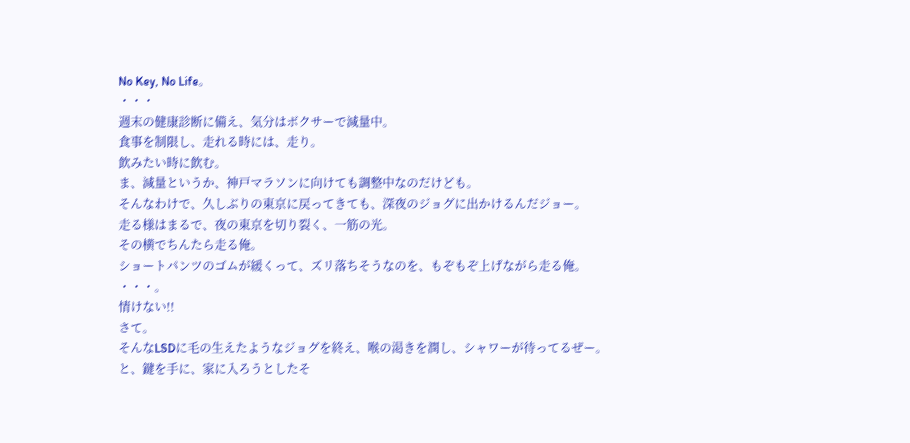No Key, No Life。
・・・
週末の健康診断に備え、気分はボクサーで減量中。
食事を制限し、走れる時には、走り。
飲みたい時に飲む。
ま、減量というか、神戸マラソンに向けても調整中なのだけども。
そんなわけで、久しぶりの東京に戻ってきても、深夜のジョグに出かけるんだジョー。
走る様はまるで、夜の東京を切り裂く、一筋の光。
その横でちんたら走る俺。
ショートパンツのゴムが緩くって、ズリ落ちそうなのを、もぞもぞ上げながら走る俺。
・・・。
情けない!!
さて。
そんなLSDに毛の生えたようなジョグを終え、喉の渇きを潤し、シャワーが待ってるぜー。
と、鍵を手に、家に入ろうとしたそ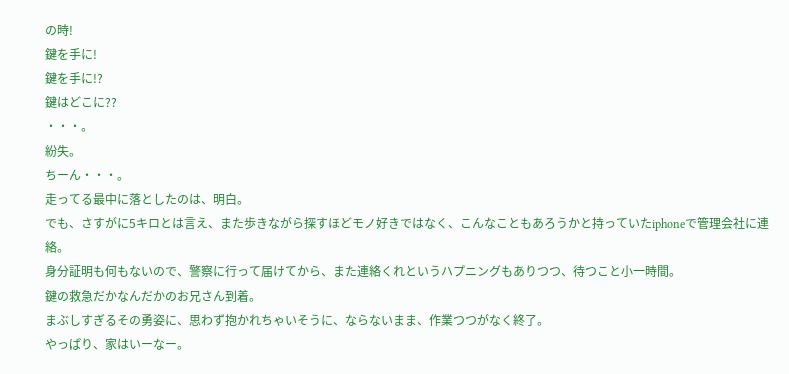の時!
鍵を手に!
鍵を手に!?
鍵はどこに??
・・・。
紛失。
ちーん・・・。
走ってる最中に落としたのは、明白。
でも、さすがに5キロとは言え、また歩きながら探すほどモノ好きではなく、こんなこともあろうかと持っていたiphoneで管理会社に連絡。
身分証明も何もないので、警察に行って届けてから、また連絡くれというハプニングもありつつ、待つこと小一時間。
鍵の救急だかなんだかのお兄さん到着。
まぶしすぎるその勇姿に、思わず抱かれちゃいそうに、ならないまま、作業つつがなく終了。
やっぱり、家はいーなー。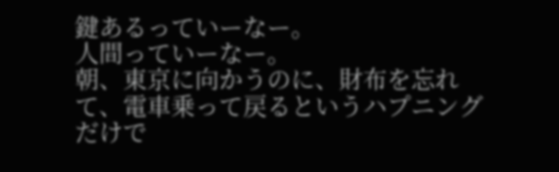鍵あるっていーなー。
人間っていーなー。
朝、東京に向かうのに、財布を忘れて、電車乗って戻るというハプニングだけで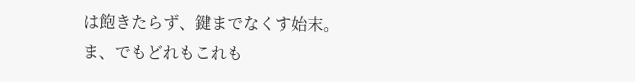は飽きたらず、鍵までなくす始末。
ま、でもどれもこれも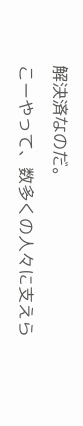解決済なのだ。
こーやって、数多くの人々に支えら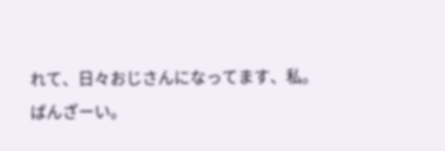れて、日々おじさんになってます、私。
ばんざーい。